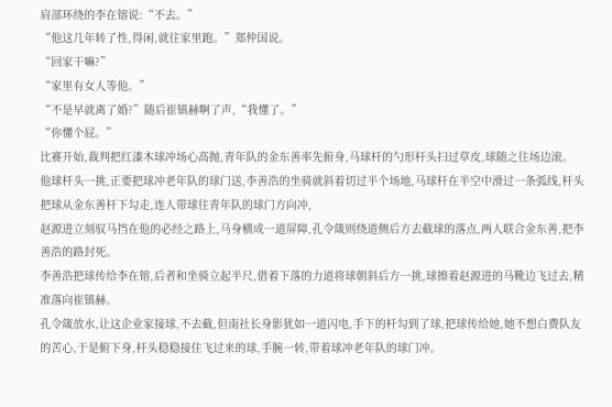肩部环绕的李在镕说:“不去。”
“他这几年转了性,得闲,就往家里跑。”郑仲国说。
“回家干嘛?”
“家里有女人等他。”
“不是早就离了婚?”随后崔镇赫啊了声,“我懂了。”
“你懂个屁。”
比赛开始,裁判把红漆木球冲场心高抛,青年队的金东善率先俯身,马球杆的勺形杆头扫过草皮,球随之往场边滚。
他球杆头一挑,正要把球冲老年队的球门送,李善浩的坐骑就斜着切过半个场地,马球杆在半空中滑过一条弧线,杆头把球从金东善杆下勾走,连人带球往青年队的球门方向冲,
赵源进立刻驭马挡在他的必经之路上,马身横成一道屏障,孔令箴则绕道侧后方去截球的落点,两人联合金东善,把李善浩的路封死。
李善浩把球传给李在镕,后者和坐骑立起半尺,借着下落的力道将球朝斜后方一挑,球擦着赵源进的马靴边飞过去,精准落向崔镇赫。
孔令箴放水,让这企业家接球,不去截,但南社长身影犹如一道闪电,手下的杆勾到了球,把球传给她,她不想白费队友的苦心,于是俯下身,杆头稳稳接住飞过来的球,手腕一转,带着球冲老年队的球门冲。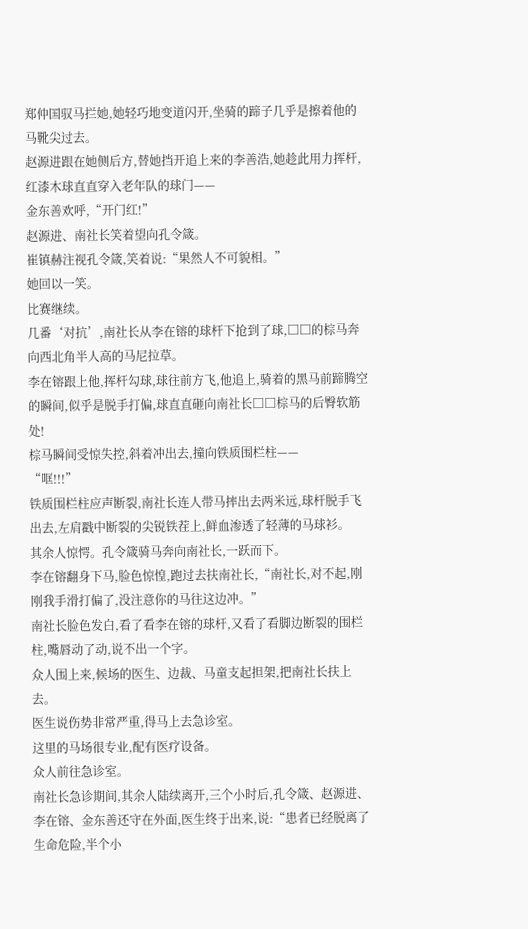郑仲国驭马拦她,她轻巧地变道闪开,坐骑的蹄子几乎是擦着他的马靴尖过去。
赵源进跟在她侧后方,替她挡开追上来的李善浩,她趁此用力挥杆,红漆木球直直穿入老年队的球门——
金东善欢呼,“开门红!”
赵源进、南社长笑着望向孔令箴。
崔镇赫注视孔令箴,笑着说:“果然人不可貌相。”
她回以一笑。
比赛继续。
几番‘对抗’,南社长从李在镕的球杆下抢到了球,□□的棕马奔向西北角半人高的马尼拉草。
李在镕跟上他,挥杆勾球,球往前方飞,他追上,骑着的黑马前蹄腾空的瞬间,似乎是脱手打偏,球直直砸向南社长□□棕马的后臀软筋处!
棕马瞬间受惊失控,斜着冲出去,撞向铁质围栏柱——
“哐!!!”
铁质围栏柱应声断裂,南社长连人带马摔出去两米远,球杆脱手飞出去,左肩戳中断裂的尖锐铁茬上,鲜血渗透了轻薄的马球衫。
其余人惊愕。孔令箴骑马奔向南社长,一跃而下。
李在镕翻身下马,脸色惊惶,跑过去扶南社长,“南社长,对不起,刚刚我手滑打偏了,没注意你的马往这边冲。”
南社长脸色发白,看了看李在镕的球杆,又看了看脚边断裂的围栏柱,嘴唇动了动,说不出一个字。
众人围上来,候场的医生、边裁、马童支起担架,把南社长扶上去。
医生说伤势非常严重,得马上去急诊室。
这里的马场很专业,配有医疗设备。
众人前往急诊室。
南社长急诊期间,其余人陆续离开,三个小时后,孔令箴、赵源进、李在镕、金东善还守在外面,医生终于出来,说:“患者已经脱离了生命危险,半个小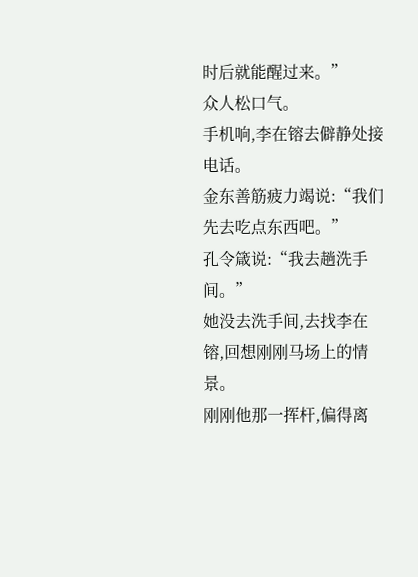时后就能醒过来。”
众人松口气。
手机响,李在镕去僻静处接电话。
金东善筋疲力竭说:“我们先去吃点东西吧。”
孔令箴说:“我去趟洗手间。”
她没去洗手间,去找李在镕,回想刚刚马场上的情景。
刚刚他那一挥杆,偏得离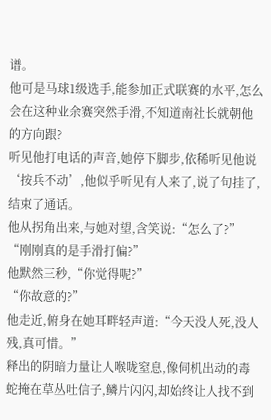谱。
他可是马球1级选手,能参加正式联赛的水平,怎么会在这种业余赛突然手滑,不知道南社长就朝他的方向跟?
听见他打电话的声音,她停下脚步,依稀听见他说‘按兵不动’,他似乎听见有人来了,说了句挂了,结束了通话。
他从拐角出来,与她对望,含笑说:“怎么了?”
“刚刚真的是手滑打偏?”
他默然三秒,“你觉得呢?”
“你故意的?”
他走近,俯身在她耳畔轻声道:“今天没人死,没人残,真可惜。”
释出的阴暗力量让人喉咙窒息,像伺机出动的毒蛇掩在草丛吐信子,鳞片闪闪,却始终让人找不到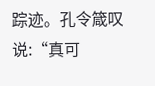踪迹。孔令箴叹说:“真可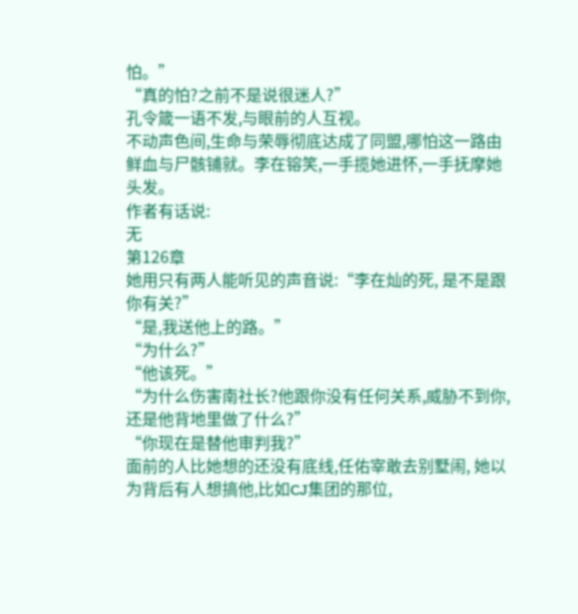怕。”
“真的怕?之前不是说很迷人?”
孔令箴一语不发,与眼前的人互视。
不动声色间,生命与荣辱彻底达成了同盟,哪怕这一路由鲜血与尸骸铺就。李在镕笑,一手揽她进怀,一手抚摩她头发。
作者有话说:
无
第126章
她用只有两人能听见的声音说:“李在灿的死, 是不是跟你有关?”
“是,我送他上的路。”
“为什么?”
“他该死。”
“为什么伤害南社长?他跟你没有任何关系,威胁不到你, 还是他背地里做了什么?”
“你现在是替他审判我?”
面前的人比她想的还没有底线,任佑宰敢去别墅闹, 她以为背后有人想搞他,比如CJ集团的那位,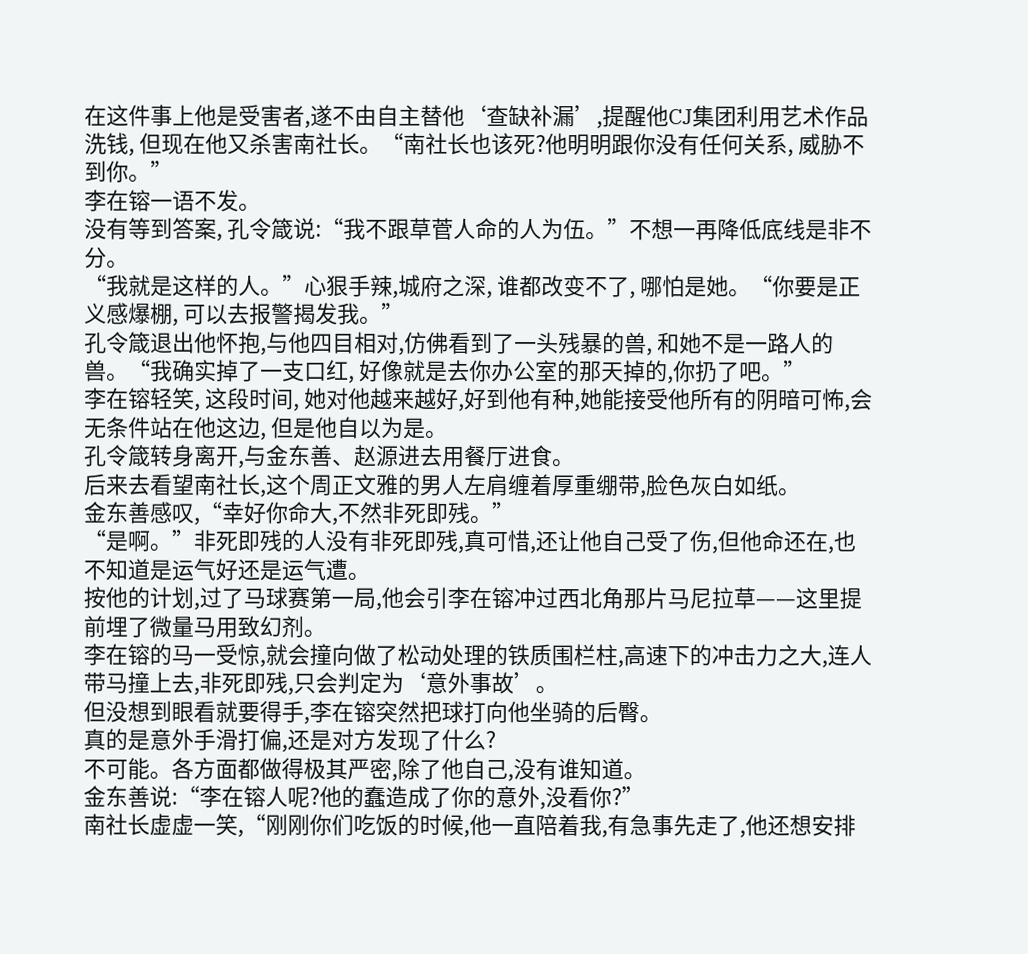在这件事上他是受害者,遂不由自主替他‘查缺补漏’,提醒他CJ集团利用艺术作品洗钱, 但现在他又杀害南社长。“南社长也该死?他明明跟你没有任何关系, 威胁不到你。”
李在镕一语不发。
没有等到答案, 孔令箴说:“我不跟草菅人命的人为伍。”不想一再降低底线是非不分。
“我就是这样的人。”心狠手辣,城府之深, 谁都改变不了, 哪怕是她。“你要是正义感爆棚, 可以去报警揭发我。”
孔令箴退出他怀抱,与他四目相对,仿佛看到了一头残暴的兽, 和她不是一路人的兽。“我确实掉了一支口红, 好像就是去你办公室的那天掉的,你扔了吧。”
李在镕轻笑, 这段时间, 她对他越来越好,好到他有种,她能接受他所有的阴暗可怖,会无条件站在他这边, 但是他自以为是。
孔令箴转身离开,与金东善、赵源进去用餐厅进食。
后来去看望南社长,这个周正文雅的男人左肩缠着厚重绷带,脸色灰白如纸。
金东善感叹,“幸好你命大,不然非死即残。”
“是啊。”非死即残的人没有非死即残,真可惜,还让他自己受了伤,但他命还在,也不知道是运气好还是运气遭。
按他的计划,过了马球赛第一局,他会引李在镕冲过西北角那片马尼拉草——这里提前埋了微量马用致幻剂。
李在镕的马一受惊,就会撞向做了松动处理的铁质围栏柱,高速下的冲击力之大,连人带马撞上去,非死即残,只会判定为‘意外事故’。
但没想到眼看就要得手,李在镕突然把球打向他坐骑的后臀。
真的是意外手滑打偏,还是对方发现了什么?
不可能。各方面都做得极其严密,除了他自己,没有谁知道。
金东善说:“李在镕人呢?他的蠢造成了你的意外,没看你?”
南社长虚虚一笑,“刚刚你们吃饭的时候,他一直陪着我,有急事先走了,他还想安排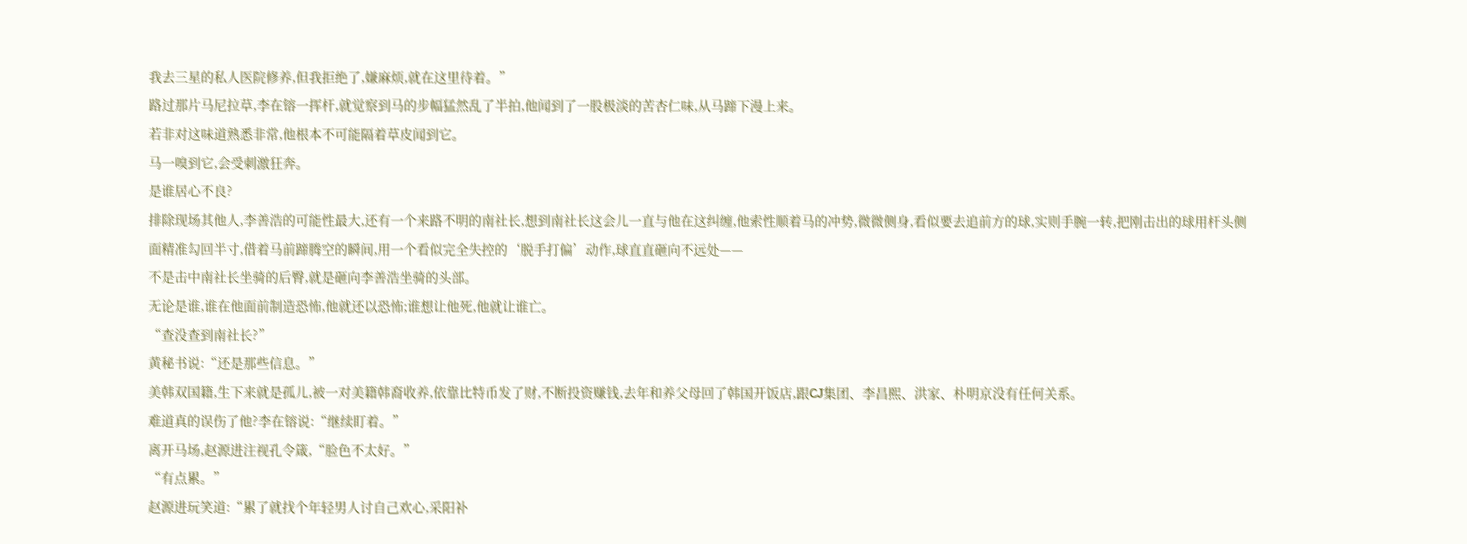我去三星的私人医院修养,但我拒绝了,嫌麻烦,就在这里待着。”
路过那片马尼拉草,李在镕一挥杆,就觉察到马的步幅猛然乱了半拍,他闻到了一股极淡的苦杏仁味,从马蹄下漫上来。
若非对这味道熟悉非常,他根本不可能隔着草皮闻到它。
马一嗅到它,会受刺激狂奔。
是谁居心不良?
排除现场其他人,李善浩的可能性最大,还有一个来路不明的南社长,想到南社长这会儿一直与他在这纠缠,他索性顺着马的冲势,微微侧身,看似要去追前方的球,实则手腕一转,把刚击出的球用杆头侧面精准勾回半寸,借着马前蹄腾空的瞬间,用一个看似完全失控的‘脱手打偏’动作,球直直砸向不远处——
不是击中南社长坐骑的后臀,就是砸向李善浩坐骑的头部。
无论是谁,谁在他面前制造恐怖,他就还以恐怖;谁想让他死,他就让谁亡。
“查没查到南社长?”
黄秘书说:“还是那些信息。”
美韩双国籍,生下来就是孤儿,被一对美籍韩裔收养,依靠比特币发了财,不断投资赚钱,去年和养父母回了韩国开饭店,跟CJ集团、李昌熙、洪家、朴明京没有任何关系。
难道真的误伤了他?李在镕说:“继续盯着。”
离开马场,赵源进注视孔令箴,“脸色不太好。”
“有点累。”
赵源进玩笑道:“累了就找个年轻男人讨自己欢心,采阳补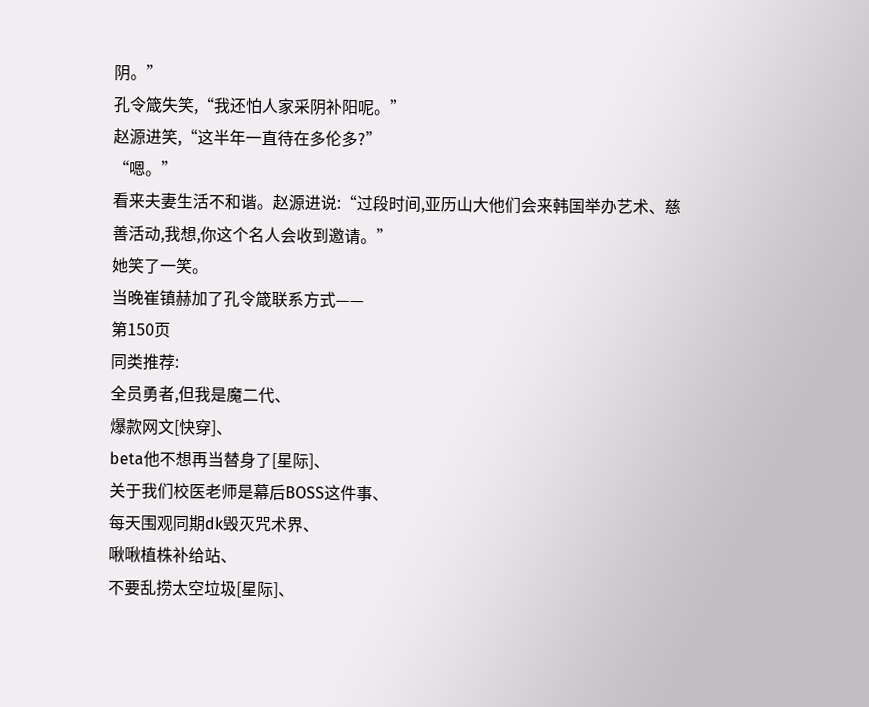阴。”
孔令箴失笑,“我还怕人家采阴补阳呢。”
赵源进笑,“这半年一直待在多伦多?”
“嗯。”
看来夫妻生活不和谐。赵源进说:“过段时间,亚历山大他们会来韩国举办艺术、慈善活动,我想,你这个名人会收到邀请。”
她笑了一笑。
当晚崔镇赫加了孔令箴联系方式——
第150页
同类推荐:
全员勇者,但我是魔二代、
爆款网文[快穿]、
beta他不想再当替身了[星际]、
关于我们校医老师是幕后BOSS这件事、
每天围观同期dk毁灭咒术界、
啾啾植株补给站、
不要乱捞太空垃圾[星际]、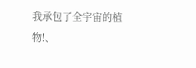我承包了全宇宙的植物!、